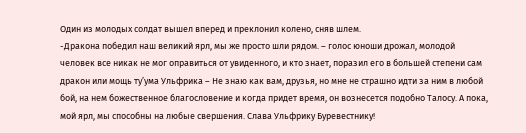Один из молодых солдат вышел вперед и преклонил колено, сняв шлем.
-Дракона победил наш великий ярл, мы же просто шли рядом. – голос юноши дрожал, молодой человек все никак не мог оправиться от увиденного, и кто знает, поразил его в большей степени сам дракон или мощь ту’ума Ульфрика – Не знаю как вам, друзья, но мне не страшно идти за ним в любой бой, на нем божественное благословение и когда придет время, он вознесется подобно Талосу. А пока, мой ярл, мы способны на любые свершения. Слава Ульфрику Буревестнику!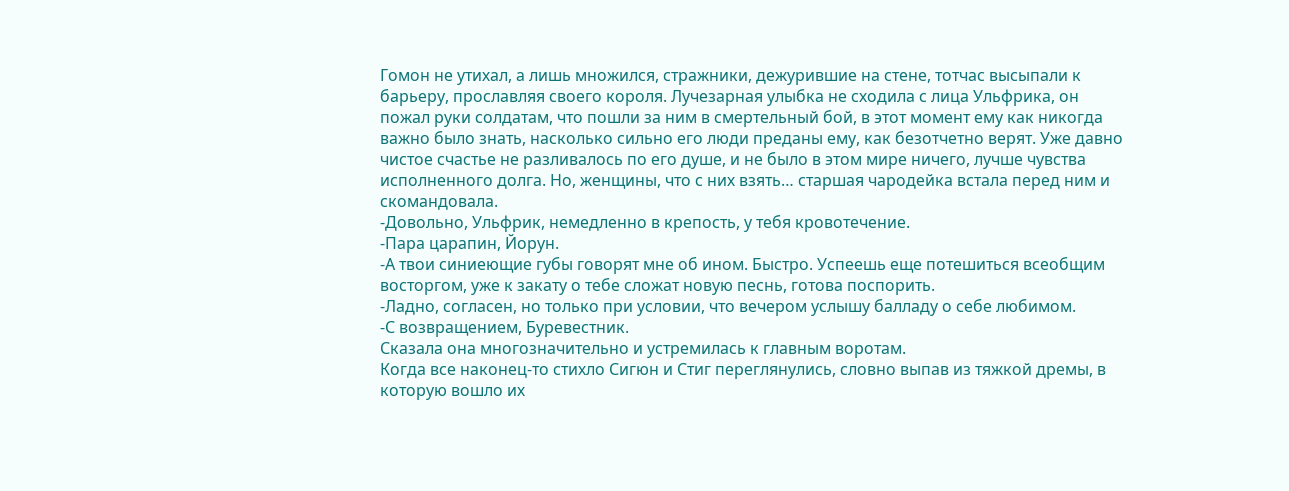Гомон не утихал, а лишь множился, стражники, дежурившие на стене, тотчас высыпали к барьеру, прославляя своего короля. Лучезарная улыбка не сходила с лица Ульфрика, он пожал руки солдатам, что пошли за ним в смертельный бой, в этот момент ему как никогда важно было знать, насколько сильно его люди преданы ему, как безотчетно верят. Уже давно чистое счастье не разливалось по его душе, и не было в этом мире ничего, лучше чувства исполненного долга. Но, женщины, что с них взять… старшая чародейка встала перед ним и скомандовала.
-Довольно, Ульфрик, немедленно в крепость, у тебя кровотечение.
-Пара царапин, Йорун.
-А твои синиеющие губы говорят мне об ином. Быстро. Успеешь еще потешиться всеобщим восторгом, уже к закату о тебе сложат новую песнь, готова поспорить.
-Ладно, согласен, но только при условии, что вечером услышу балладу о себе любимом.
-С возвращением, Буревестник.
Сказала она многозначительно и устремилась к главным воротам.
Когда все наконец-то стихло Сигюн и Стиг переглянулись, словно выпав из тяжкой дремы, в которую вошло их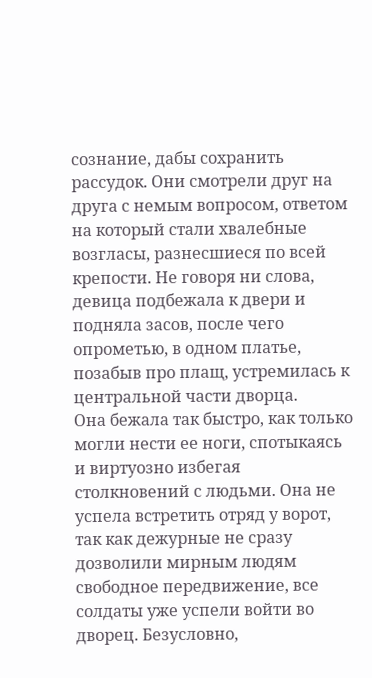сознание, дабы сохранить рассудок. Они смотрели друг на друга с немым вопросом, ответом на который стали хвалебные возгласы, разнесшиеся по всей крепости. Не говоря ни слова, девица подбежала к двери и подняла засов, после чего опрометью, в одном платье, позабыв про плащ, устремилась к центральной части дворца.
Она бежала так быстро, как только могли нести ее ноги, спотыкаясь и виртуозно избегая столкновений с людьми. Она не успела встретить отряд у ворот, так как дежурные не сразу дозволили мирным людям свободное передвижение, все солдаты уже успели войти во дворец. Безусловно,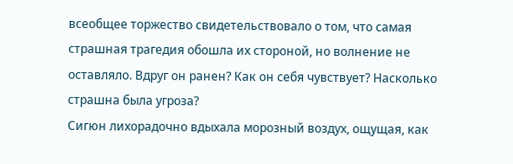всеобщее торжество свидетельствовало о том, что самая страшная трагедия обошла их стороной, но волнение не оставляло. Вдруг он ранен? Как он себя чувствует? Насколько страшна была угроза?
Сигюн лихорадочно вдыхала морозный воздух, ощущая, как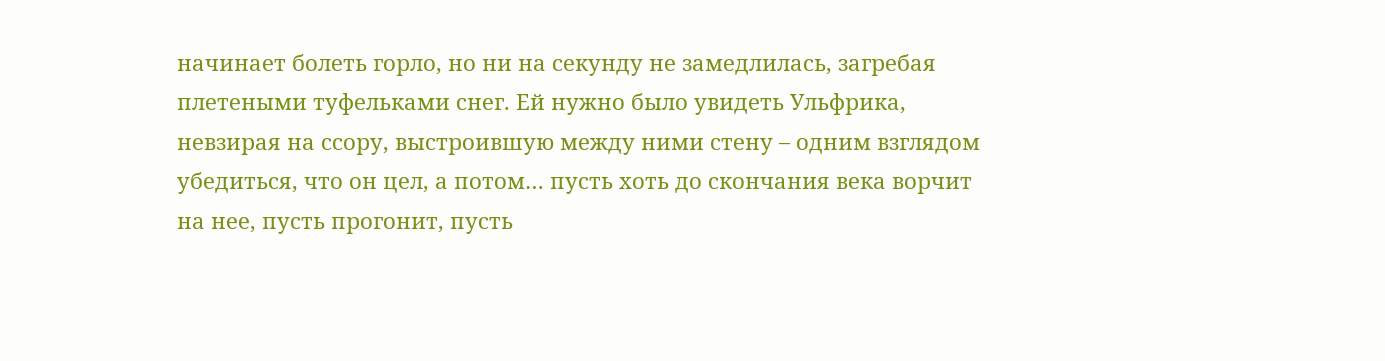начинает болеть горло, но ни на секунду не замедлилась, загребая плетеными туфельками снег. Ей нужно было увидеть Ульфрика, невзирая на ссору, выстроившую между ними стену – одним взглядом убедиться, что он цел, а потом… пусть хоть до скончания века ворчит на нее, пусть прогонит, пусть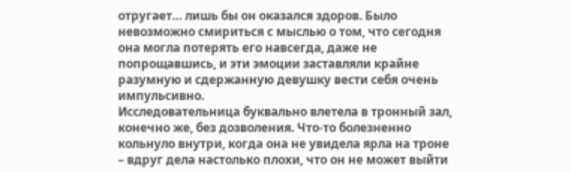отругает… лишь бы он оказался здоров. Было невозможно смириться с мыслью о том, что сегодня она могла потерять его навсегда, даже не попрощавшись, и эти эмоции заставляли крайне разумную и сдержанную девушку вести себя очень импульсивно.
Исследовательница буквально влетела в тронный зал, конечно же, без дозволения. Что-то болезненно кольнуло внутри, когда она не увидела ярла на троне – вдруг дела настолько плохи, что он не может выйти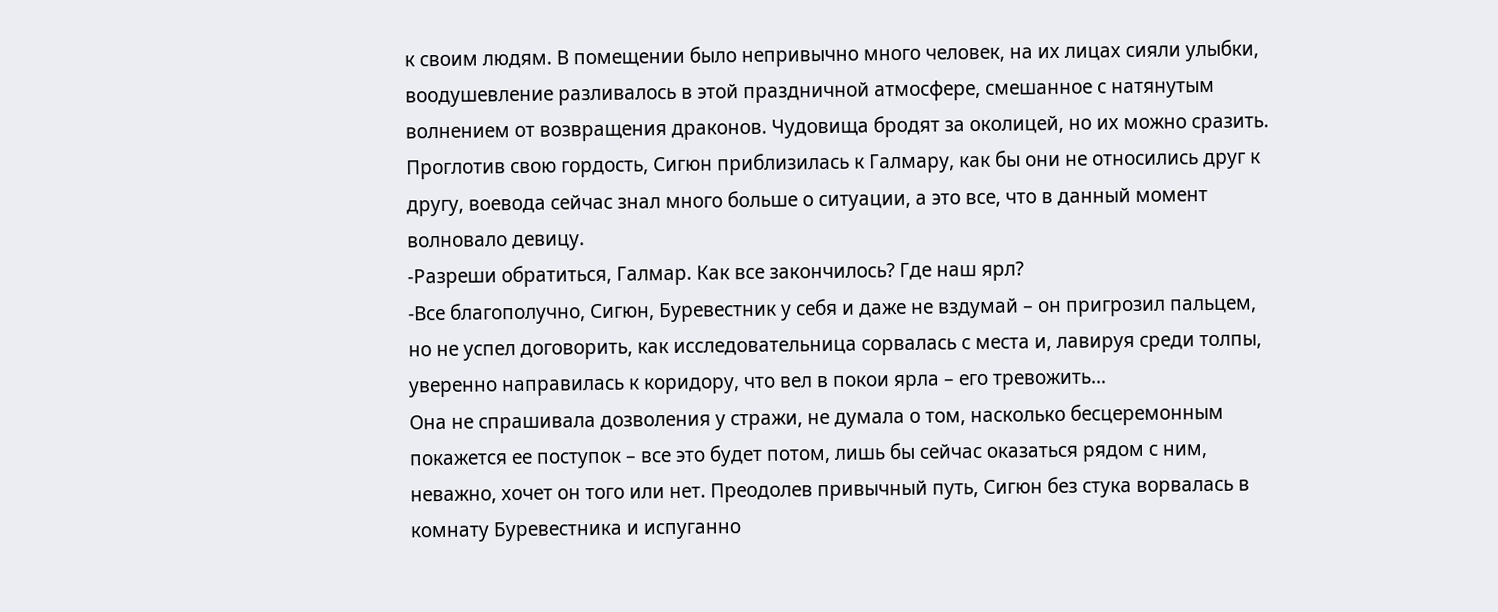к своим людям. В помещении было непривычно много человек, на их лицах сияли улыбки, воодушевление разливалось в этой праздничной атмосфере, смешанное с натянутым волнением от возвращения драконов. Чудовища бродят за околицей, но их можно сразить.
Проглотив свою гордость, Сигюн приблизилась к Галмару, как бы они не относились друг к другу, воевода сейчас знал много больше о ситуации, а это все, что в данный момент волновало девицу.
-Разреши обратиться, Галмар. Как все закончилось? Где наш ярл?
-Все благополучно, Сигюн, Буревестник у себя и даже не вздумай – он пригрозил пальцем, но не успел договорить, как исследовательница сорвалась с места и, лавируя среди толпы, уверенно направилась к коридору, что вел в покои ярла – его тревожить…
Она не спрашивала дозволения у стражи, не думала о том, насколько бесцеремонным покажется ее поступок – все это будет потом, лишь бы сейчас оказаться рядом с ним, неважно, хочет он того или нет. Преодолев привычный путь, Сигюн без стука ворвалась в комнату Буревестника и испуганно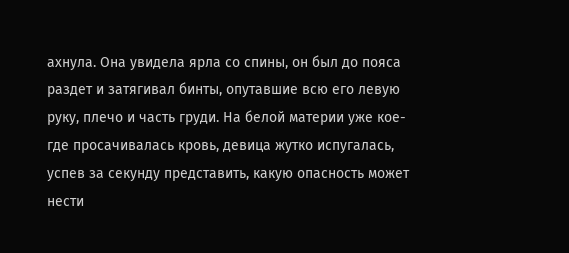ахнула. Она увидела ярла со спины, он был до пояса раздет и затягивал бинты, опутавшие всю его левую руку, плечо и часть груди. На белой материи уже кое-где просачивалась кровь, девица жутко испугалась, успев за секунду представить, какую опасность может нести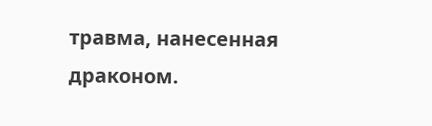травма, нанесенная драконом.